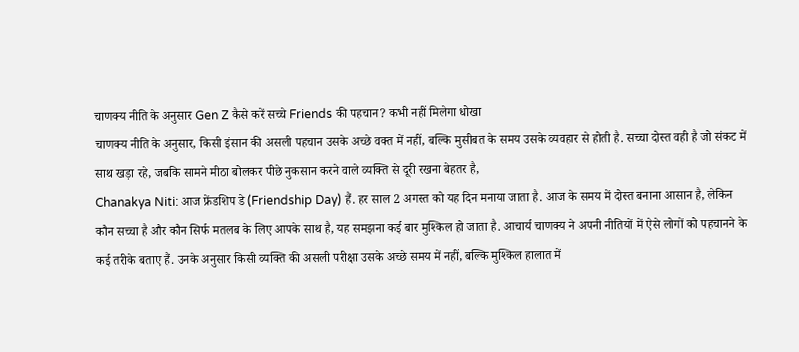चाणक्य नीति के अनुसार Gen Z कैसे करें सच्चे Friends की पहचान? कभी नहीं मिलेगा धोखा
चाणक्य नीति के अनुसार, किसी इंसान की असली पहचान उसके अच्छे वक्त में नहीं, बल्कि मुसीबत के समय उसके व्यवहार से होती है. सच्चा दोस्त वही है जो संकट में साथ खड़ा रहे, जबकि सामने मीठा बोलकर पीछे नुकसान करने वाले व्यक्ति से दूरी रखना बेहतर है,
Chanakya Niti: आज फ्रेंडशिप डे (Friendship Day) हैं. हर साल 2 अगस्त को यह दिन मनाया जाता है. आज के समय में दोस्त बनाना आसान है, लेकिन कौन सच्चा है और कौन सिर्फ मतलब के लिए आपके साथ है, यह समझना कई बार मुश्किल हो जाता है. आचार्य चाणक्य ने अपनी नीतियों में ऐसे लोगों को पहचानने के कई तरीके बताए हैं. उनके अनुसार किसी व्यक्ति की असली परीक्षा उसके अच्छे समय में नहीं, बल्कि मुश्किल हालात में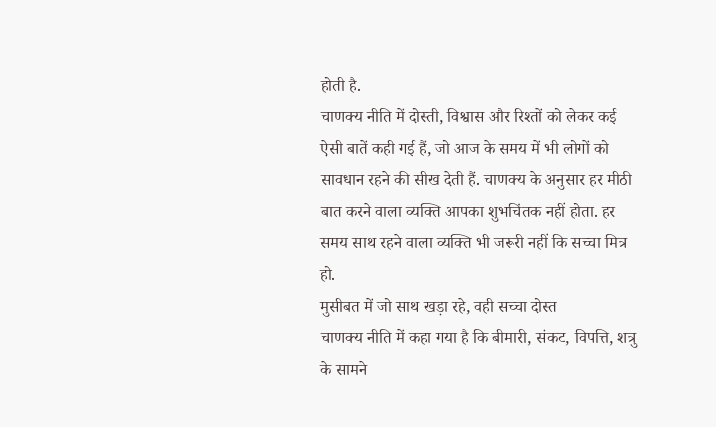होती है.
चाणक्य नीति में दोस्ती, विश्वास और रिश्तों को लेकर कई ऐसी बातें कही गई हैं, जो आज के समय में भी लोगों को सावधान रहने की सीख देती हैं. चाणक्य के अनुसार हर मीठी बात करने वाला व्यक्ति आपका शुभचिंतक नहीं होता. हर समय साथ रहने वाला व्यक्ति भी जरूरी नहीं कि सच्चा मित्र हो.
मुसीबत में जो साथ खड़ा रहे, वही सच्चा दोस्त
चाणक्य नीति में कहा गया है कि बीमारी, संकट, विपत्ति, शत्रु के सामने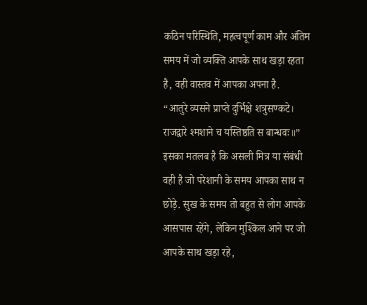कठिन परिस्थिति, महत्वपूर्ण काम और अंतिम समय में जो व्यक्ति आपके साथ खड़ा रहता है, वही वास्तव में आपका अपना है.
“आतुरे व्यसने प्राप्ते दुर्भिक्षे शत्रुसण्कटे।
राजद्वारे श्मशाने च यस्तिष्ठति स बान्धवः॥”
इसका मतलब है कि असली मित्र या संबंधी वही है जो परेशानी के समय आपका साथ न छोड़े. सुख के समय तो बहुत से लोग आपके आसपास रहेंगे, लेकिन मुश्किल आने पर जो आपके साथ खड़ा रहे,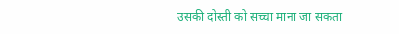उसकी दोस्ती को सच्चा माना जा सकता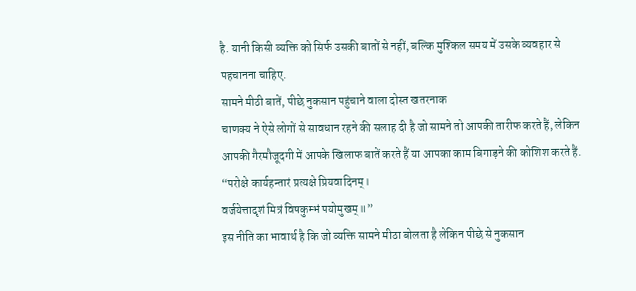है. यानी किसी व्यक्ति को सिर्फ उसकी बातों से नहीं, बल्कि मुश्किल समय में उसके व्यवहार से पहचानना चाहिए.
सामने मीठी बातें, पीछे नुकसान पहुंचाने वाला दोस्त खतरनाक
चाणक्य ने ऐसे लोगों से सावधान रहने की सलाह दी है जो सामने तो आपकी तारीफ करते हैं, लेकिन आपकी गैरमौजूदगी में आपके खिलाफ बातें करते हैं या आपका काम बिगाड़ने की कोशिश करते हैं.
“परोक्षे कार्यहन्तारं प्रत्यक्षे प्रियवादिनम्।
वर्जयेत्तादृशं मित्रं विषकुम्भं पयोमुखम्॥”
इस नीति का भावार्थ है कि जो व्यक्ति सामने मीठा बोलता है लेकिन पीछे से नुकसान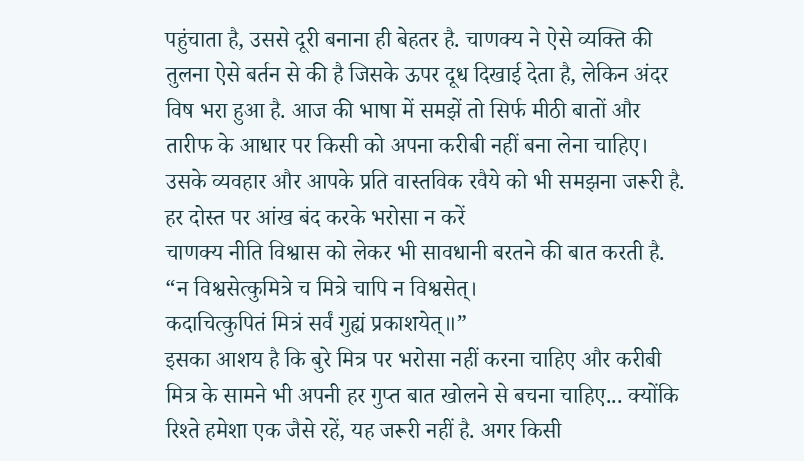पहुंचाता है, उससे दूरी बनाना ही बेहतर है. चाणक्य ने ऐसे व्यक्ति की तुलना ऐसे बर्तन से की है जिसके ऊपर दूध दिखाई देता है, लेकिन अंदर विष भरा हुआ है. आज की भाषा में समझें तो सिर्फ मीठी बातों और तारीफ के आधार पर किसी को अपना करीबी नहीं बना लेना चाहिए। उसके व्यवहार और आपके प्रति वास्तविक रवैये को भी समझना जरूरी है.
हर दोस्त पर आंख बंद करके भरोसा न करें
चाणक्य नीति विश्वास को लेकर भी सावधानी बरतने की बात करती है.
“न विश्वसेत्कुमित्रे च मित्रे चापि न विश्वसेत्।
कदाचित्कुपितं मित्रं सर्वं गुह्यं प्रकाशयेत्॥”
इसका आशय है कि बुरे मित्र पर भरोसा नहीं करना चाहिए और करीबी मित्र के सामने भी अपनी हर गुप्त बात खोलने से बचना चाहिए... क्योंकि रिश्ते हमेशा एक जैसे रहें, यह जरूरी नहीं है. अगर किसी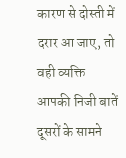कारण से दोस्ती में दरार आ जाए, तो वही व्यक्ति आपकी निजी बातें दूसरों के सामने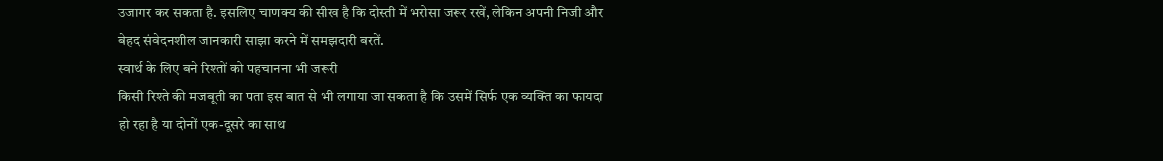उजागर कर सकता है. इसलिए चाणक्य की सीख है कि दोस्ती में भरोसा जरूर रखें, लेकिन अपनी निजी और बेहद संवेदनशील जानकारी साझा करने में समझदारी बरतें.
स्वार्थ के लिए बने रिश्तों को पहचानना भी जरूरी
किसी रिश्ते की मजबूती का पता इस बात से भी लगाया जा सकता है कि उसमें सिर्फ एक व्यक्ति का फायदा हो रहा है या दोनों एक-दूसरे का साथ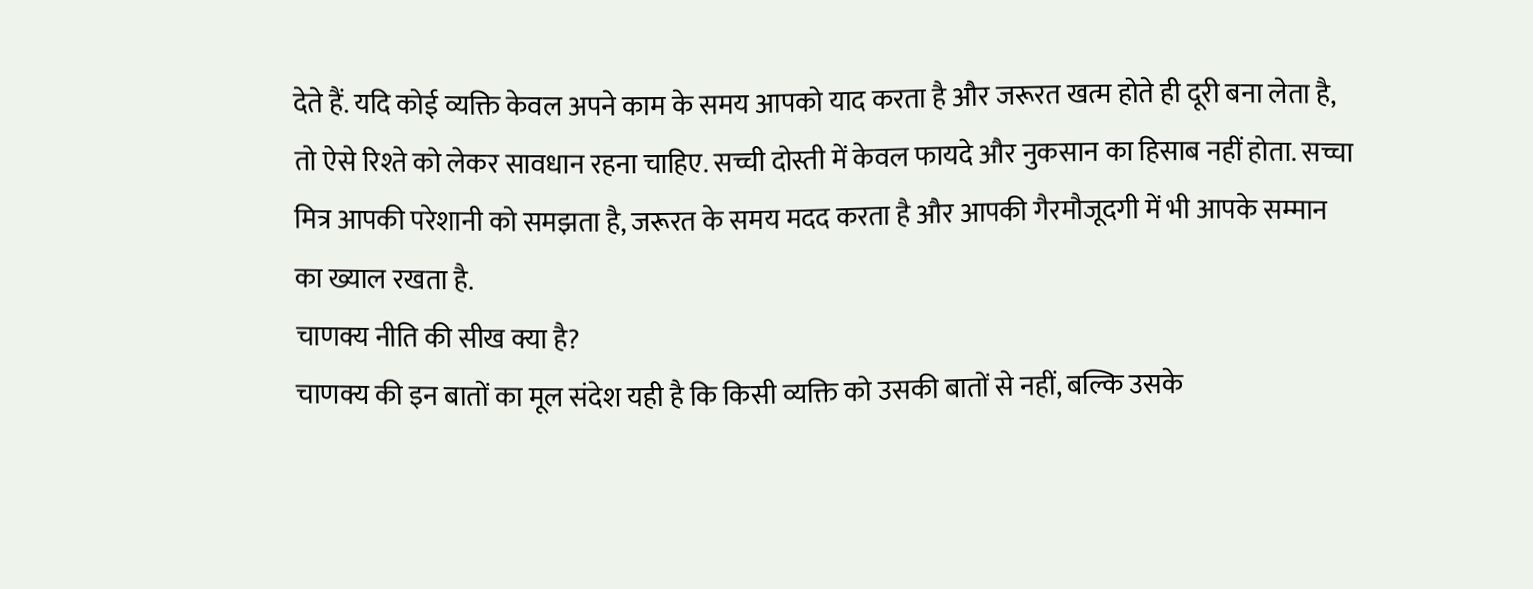देते हैं. यदि कोई व्यक्ति केवल अपने काम के समय आपको याद करता है और जरूरत खत्म होते ही दूरी बना लेता है, तो ऐसे रिश्ते को लेकर सावधान रहना चाहिए. सच्ची दोस्ती में केवल फायदे और नुकसान का हिसाब नहीं होता. सच्चा मित्र आपकी परेशानी को समझता है, जरूरत के समय मदद करता है और आपकी गैरमौजूदगी में भी आपके सम्मान का ख्याल रखता है.
चाणक्य नीति की सीख क्या है?
चाणक्य की इन बातों का मूल संदेश यही है कि किसी व्यक्ति को उसकी बातों से नहीं, बल्कि उसके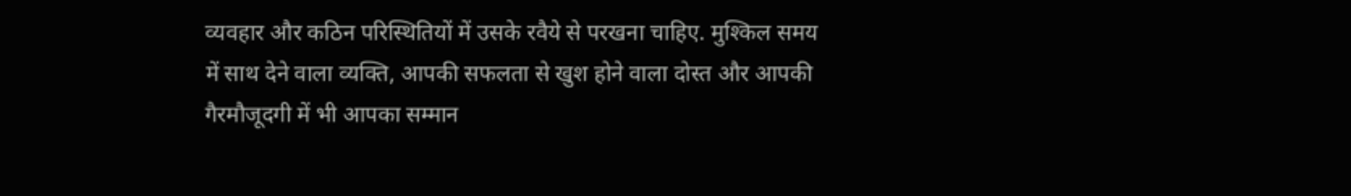व्यवहार और कठिन परिस्थितियों में उसके रवैये से परखना चाहिए. मुश्किल समय में साथ देने वाला व्यक्ति, आपकी सफलता से खुश होने वाला दोस्त और आपकी गैरमौजूदगी में भी आपका सम्मान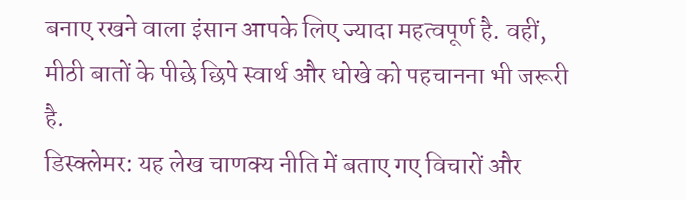बनाए रखने वाला इंसान आपके लिए ज्यादा महत्वपूर्ण है. वहीं, मीठी बातों के पीछे छिपे स्वार्थ और धोखे को पहचानना भी जरूरी है.
डिस्क्लेमर: यह लेख चाणक्य नीति में बताए गए विचारों और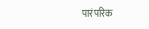पारंपरिक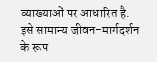व्याख्याओं पर आधारित है. इसे सामान्य जीवन-मार्गदर्शन के रूप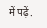में पढ़ें.